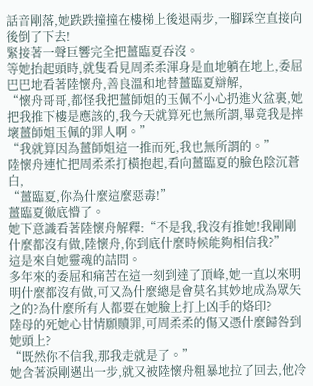話音剛落,她跌跌撞撞在樓梯上後退兩步,一腳踩空直接向後倒了下去!
緊接著一聲巨響完全把薑臨夏吞沒。
等她抬起頭時,就隻看見周柔柔渾身是血地躺在地上,委屈巴巴地看著陸懷舟,善良溫和地替薑臨夏辯解,
“懷舟哥哥,都怪我把薑師姐的玉佩不小心扔進火盆裏,她把我推下樓是應該的,我今天就算死也無所謂,畢竟我是摔壞薑師姐玉佩的罪人啊。”
“我就算因為薑師姐這一推而死,我也無所謂的。”
陸懷舟連忙把周柔柔打橫抱起,看向薑臨夏的臉色陰沉蒼白,
“薑臨夏,你為什麼這麼惡毒!”
薑臨夏徹底懵了。
她下意識看著陸懷舟解釋:“不是我,我沒有推她!我剛剛什麼都沒有做,陸懷舟,你到底什麼時候能夠相信我?”
這是來自她靈魂的詰問。
多年來的委屈和痛苦在這一刻到達了頂峰,她一直以來明明什麼都沒有做,可又為什麼總是會莫名其妙地成為眾矢之的?為什麼所有人都要在她臉上打上凶手的烙印?
陸母的死她心甘情願贖罪,可周柔柔的傷又憑什麼歸咎到她頭上?
“既然你不信我,那我走就是了。”
她含著淚剛邁出一步,就又被陸懷舟粗暴地拉了回去,他冷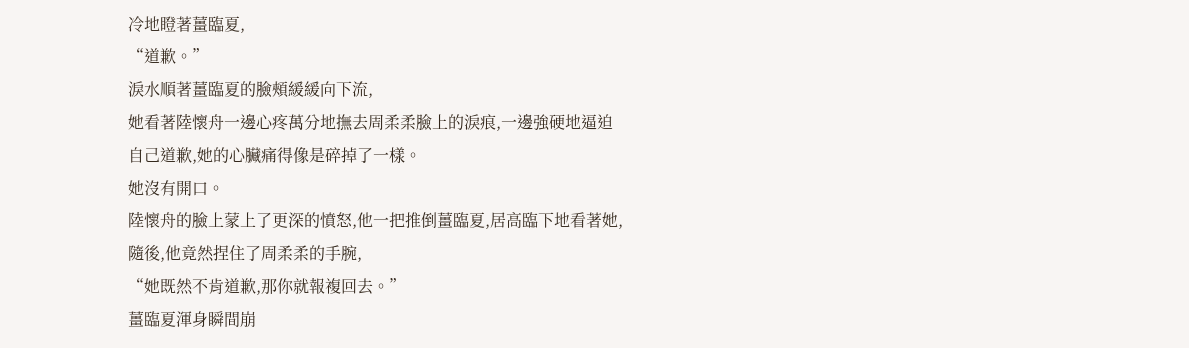冷地瞪著薑臨夏,
“道歉。”
淚水順著薑臨夏的臉頰緩緩向下流,
她看著陸懷舟一邊心疼萬分地撫去周柔柔臉上的淚痕,一邊強硬地逼迫自己道歉,她的心臟痛得像是碎掉了一樣。
她沒有開口。
陸懷舟的臉上蒙上了更深的憤怒,他一把推倒薑臨夏,居高臨下地看著她,隨後,他竟然捏住了周柔柔的手腕,
“她既然不肯道歉,那你就報複回去。”
薑臨夏渾身瞬間崩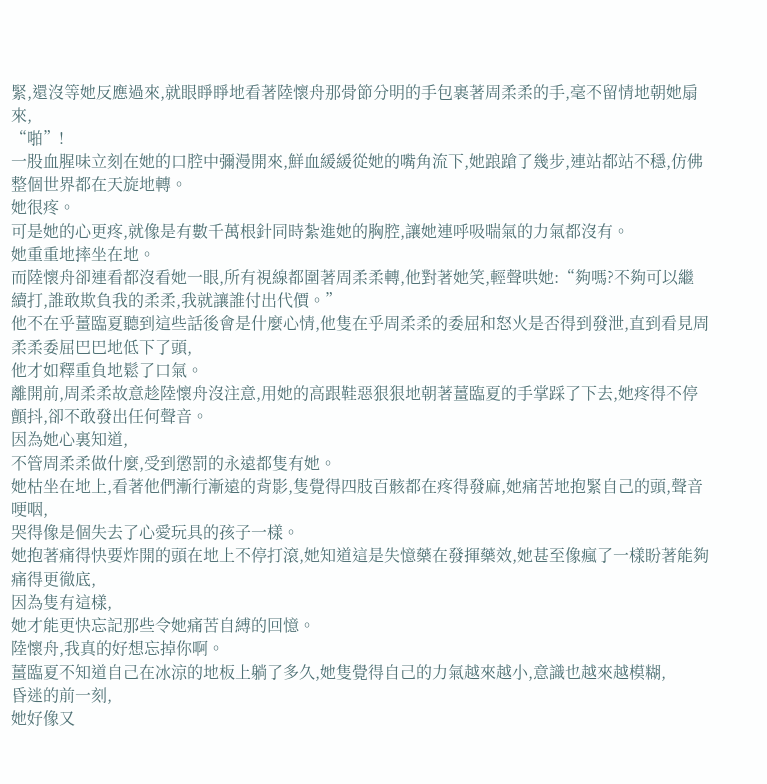緊,還沒等她反應過來,就眼睜睜地看著陸懷舟那骨節分明的手包裹著周柔柔的手,毫不留情地朝她扇來,
“啪”!
一股血腥味立刻在她的口腔中彌漫開來,鮮血緩緩從她的嘴角流下,她踉蹌了幾步,連站都站不穩,仿佛整個世界都在天旋地轉。
她很疼。
可是她的心更疼,就像是有數千萬根針同時紮進她的胸腔,讓她連呼吸喘氣的力氣都沒有。
她重重地摔坐在地。
而陸懷舟卻連看都沒看她一眼,所有視線都圍著周柔柔轉,他對著她笑,輕聲哄她:“夠嗎?不夠可以繼續打,誰敢欺負我的柔柔,我就讓誰付出代價。”
他不在乎薑臨夏聽到這些話後會是什麼心情,他隻在乎周柔柔的委屈和怒火是否得到發泄,直到看見周柔柔委屈巴巴地低下了頭,
他才如釋重負地鬆了口氣。
離開前,周柔柔故意趁陸懷舟沒注意,用她的高跟鞋惡狠狠地朝著薑臨夏的手掌踩了下去,她疼得不停顫抖,卻不敢發出任何聲音。
因為她心裏知道,
不管周柔柔做什麼,受到懲罰的永遠都隻有她。
她枯坐在地上,看著他們漸行漸遠的背影,隻覺得四肢百骸都在疼得發麻,她痛苦地抱緊自己的頭,聲音哽咽,
哭得像是個失去了心愛玩具的孩子一樣。
她抱著痛得快要炸開的頭在地上不停打滾,她知道這是失憶藥在發揮藥效,她甚至像瘋了一樣盼著能夠痛得更徹底,
因為隻有這樣,
她才能更快忘記那些令她痛苦自縛的回憶。
陸懷舟,我真的好想忘掉你啊。
薑臨夏不知道自己在冰涼的地板上躺了多久,她隻覺得自己的力氣越來越小,意識也越來越模糊,
昏迷的前一刻,
她好像又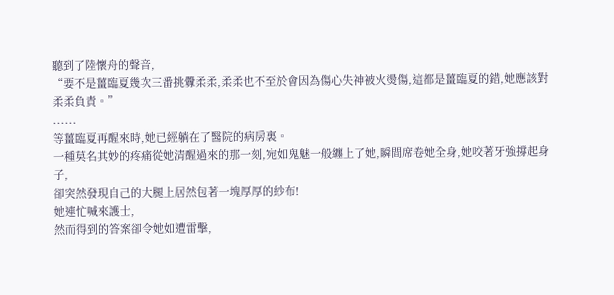聽到了陸懷舟的聲音,
“要不是薑臨夏幾次三番挑釁柔柔,柔柔也不至於會因為傷心失神被火燙傷,這都是薑臨夏的錯,她應該對柔柔負責。”
......
等薑臨夏再醒來時,她已經躺在了醫院的病房裏。
一種莫名其妙的疼痛從她清醒過來的那一刻,宛如鬼魅一般纏上了她,瞬間席卷她全身,她咬著牙強撐起身子,
卻突然發現自己的大腿上居然包著一塊厚厚的紗布!
她連忙喊來護士,
然而得到的答案卻令她如遭雷擊,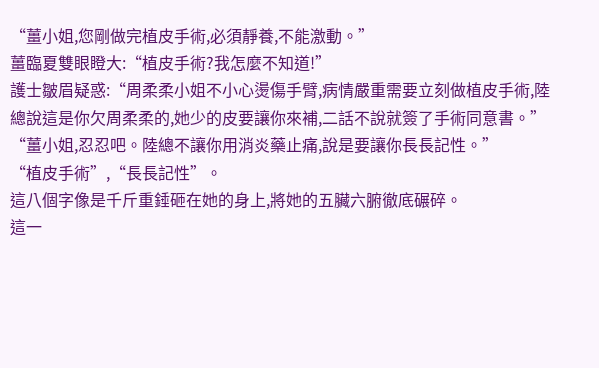“薑小姐,您剛做完植皮手術,必須靜養,不能激動。”
薑臨夏雙眼瞪大:“植皮手術?我怎麼不知道!”
護士皺眉疑惑:“周柔柔小姐不小心燙傷手臂,病情嚴重需要立刻做植皮手術,陸總說這是你欠周柔柔的,她少的皮要讓你來補,二話不說就簽了手術同意書。”
“薑小姐,忍忍吧。陸總不讓你用消炎藥止痛,說是要讓你長長記性。”
“植皮手術”,“長長記性”。
這八個字像是千斤重錘砸在她的身上,將她的五臟六腑徹底碾碎。
這一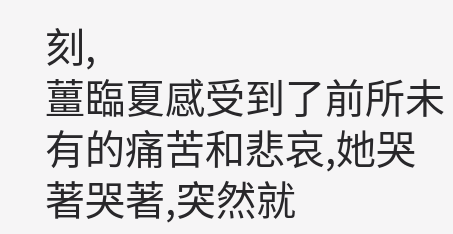刻,
薑臨夏感受到了前所未有的痛苦和悲哀,她哭著哭著,突然就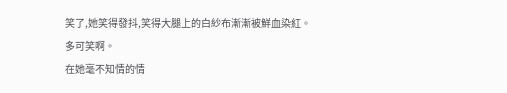笑了,她笑得發抖,笑得大腿上的白紗布漸漸被鮮血染紅。
多可笑啊。
在她毫不知情的情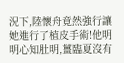況下,陸懷舟竟然強行讓她進行了植皮手術!他明明心知肚明,薑臨夏沒有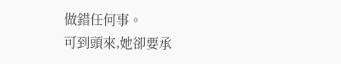做錯任何事。
可到頭來,她卻要承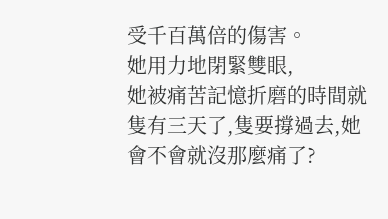受千百萬倍的傷害。
她用力地閉緊雙眼,
她被痛苦記憶折磨的時間就隻有三天了,隻要撐過去,她會不會就沒那麼痛了?